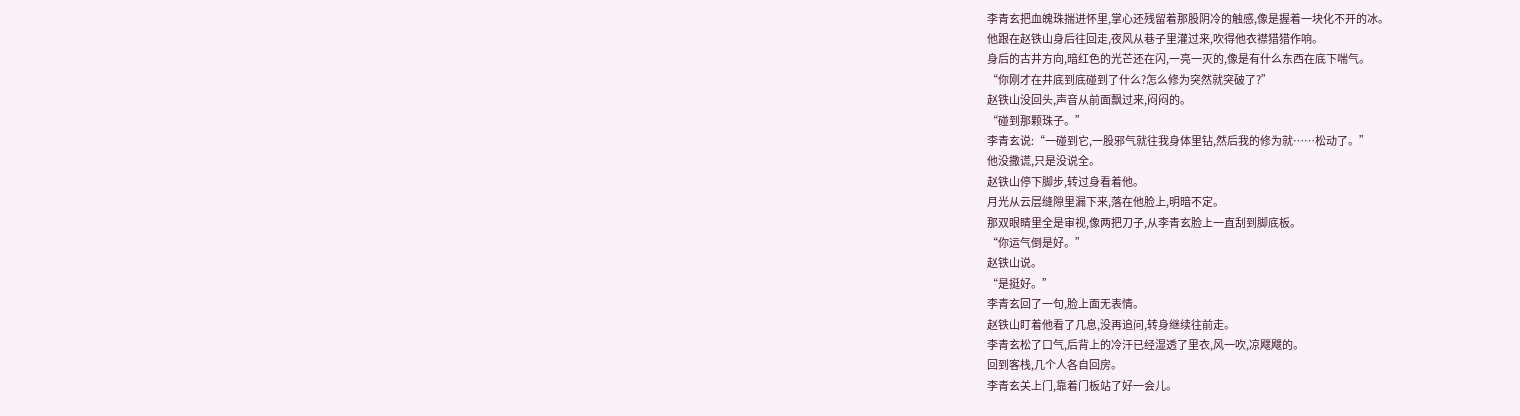李青玄把血魄珠揣进怀里,掌心还残留着那股阴冷的触感,像是握着一块化不开的冰。
他跟在赵铁山身后往回走,夜风从巷子里灌过来,吹得他衣襟猎猎作响。
身后的古井方向,暗红色的光芒还在闪,一亮一灭的,像是有什么东西在底下喘气。
“你刚才在井底到底碰到了什么?怎么修为突然就突破了?”
赵铁山没回头,声音从前面飘过来,闷闷的。
“碰到那颗珠子。”
李青玄说:“一碰到它,一股邪气就往我身体里钻,然后我的修为就……松动了。”
他没撒谎,只是没说全。
赵铁山停下脚步,转过身看着他。
月光从云层缝隙里漏下来,落在他脸上,明暗不定。
那双眼睛里全是审视,像两把刀子,从李青玄脸上一直刮到脚底板。
“你运气倒是好。”
赵铁山说。
“是挺好。”
李青玄回了一句,脸上面无表情。
赵铁山盯着他看了几息,没再追问,转身继续往前走。
李青玄松了口气,后背上的冷汗已经湿透了里衣,风一吹,凉飕飕的。
回到客栈,几个人各自回房。
李青玄关上门,靠着门板站了好一会儿。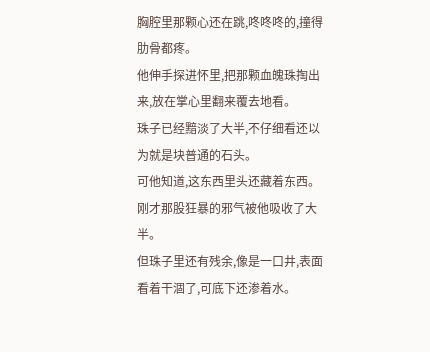胸腔里那颗心还在跳,咚咚咚的,撞得肋骨都疼。
他伸手探进怀里,把那颗血魄珠掏出来,放在掌心里翻来覆去地看。
珠子已经黯淡了大半,不仔细看还以为就是块普通的石头。
可他知道,这东西里头还藏着东西。
刚才那股狂暴的邪气被他吸收了大半。
但珠子里还有残余,像是一口井,表面看着干涸了,可底下还渗着水。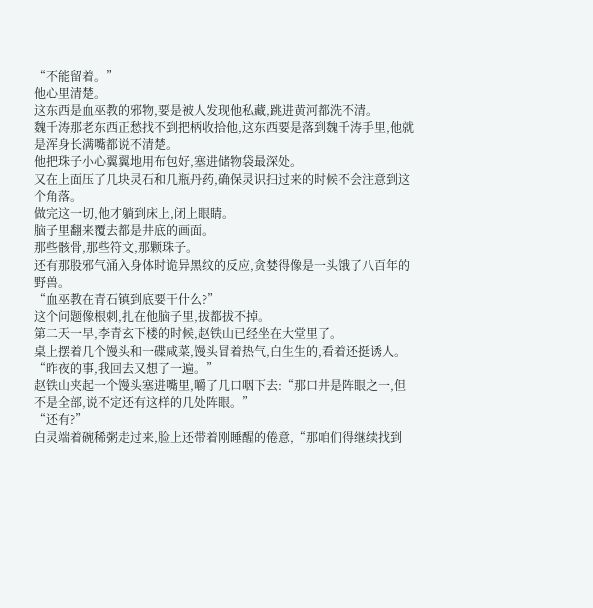“不能留着。”
他心里清楚。
这东西是血巫教的邪物,要是被人发现他私藏,跳进黄河都洗不清。
魏千涛那老东西正愁找不到把柄收拾他,这东西要是落到魏千涛手里,他就是浑身长满嘴都说不清楚。
他把珠子小心翼翼地用布包好,塞进储物袋最深处。
又在上面压了几块灵石和几瓶丹药,确保灵识扫过来的时候不会注意到这个角落。
做完这一切,他才躺到床上,闭上眼睛。
脑子里翻来覆去都是井底的画面。
那些骸骨,那些符文,那颗珠子。
还有那股邪气涌入身体时诡异黑纹的反应,贪婪得像是一头饿了八百年的野兽。
“血巫教在青石镇到底要干什么?”
这个问题像根刺,扎在他脑子里,拔都拔不掉。
第二天一早,李青玄下楼的时候,赵铁山已经坐在大堂里了。
桌上摆着几个馒头和一碟咸菜,馒头冒着热气,白生生的,看着还挺诱人。
“昨夜的事,我回去又想了一遍。”
赵铁山夹起一个馒头塞进嘴里,嚼了几口咽下去:“那口井是阵眼之一,但不是全部,说不定还有这样的几处阵眼。”
“还有?”
白灵端着碗稀粥走过来,脸上还带着刚睡醒的倦意,“那咱们得继续找到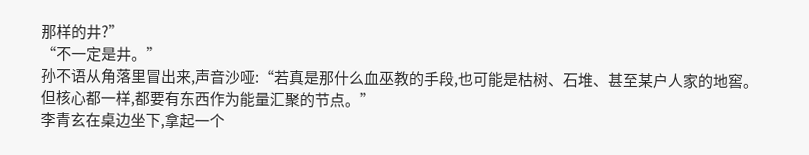那样的井?”
“不一定是井。”
孙不语从角落里冒出来,声音沙哑:“若真是那什么血巫教的手段,也可能是枯树、石堆、甚至某户人家的地窖。
但核心都一样,都要有东西作为能量汇聚的节点。”
李青玄在桌边坐下,拿起一个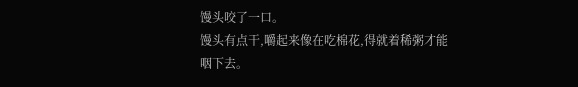馒头咬了一口。
馒头有点干,嚼起来像在吃棉花,得就着稀粥才能咽下去。